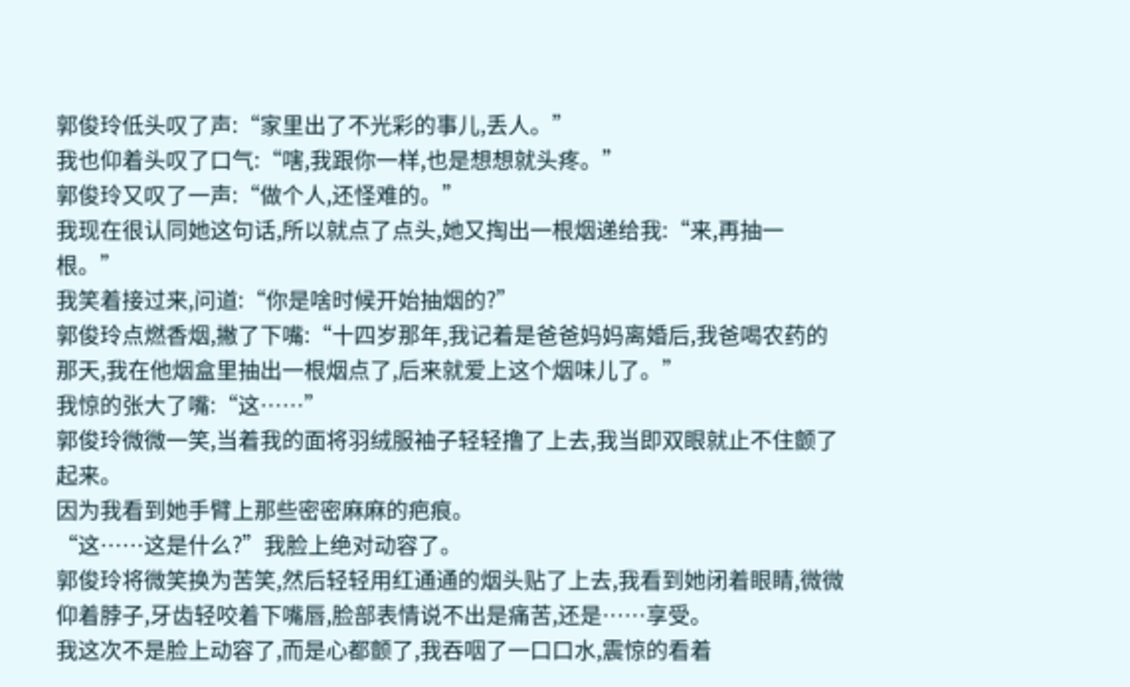郭俊玲低头叹了声:“家里出了不光彩的事儿,丢人。”
我也仰着头叹了口气:“嗐,我跟你一样,也是想想就头疼。”
郭俊玲又叹了一声:“做个人,还怪难的。”
我现在很认同她这句话,所以就点了点头,她又掏出一根烟递给我:“来,再抽一根。”
我笑着接过来,问道:“你是啥时候开始抽烟的?”
郭俊玲点燃香烟,撇了下嘴:“十四岁那年,我记着是爸爸妈妈离婚后,我爸喝农药的那天,我在他烟盒里抽出一根烟点了,后来就爱上这个烟味儿了。”
我惊的张大了嘴:“这……”
郭俊玲微微一笑,当着我的面将羽绒服袖子轻轻撸了上去,我当即双眼就止不住颤了起来。
因为我看到她手臂上那些密密麻麻的疤痕。
“这……这是什么?”我脸上绝对动容了。
郭俊玲将微笑换为苦笑,然后轻轻用红通通的烟头贴了上去,我看到她闭着眼睛,微微仰着脖子,牙齿轻咬着下嘴唇,脸部表情说不出是痛苦,还是……享受。
我这次不是脸上动容了,而是心都颤了,我吞咽了一口口水,震惊的看着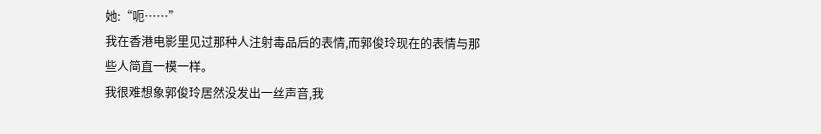她:“呃……”
我在香港电影里见过那种人注射毒品后的表情,而郭俊玲现在的表情与那些人简直一模一样。
我很难想象郭俊玲居然没发出一丝声音,我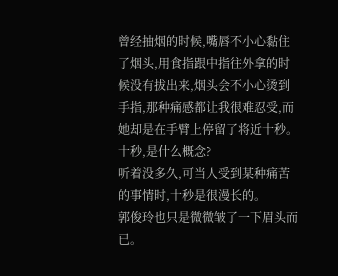曾经抽烟的时候,嘴唇不小心黏住了烟头,用食指跟中指往外拿的时候没有拔出来,烟头会不小心烫到手指,那种痛感都让我很难忍受,而她却是在手臂上停留了将近十秒。
十秒,是什么概念?
听着没多久,可当人受到某种痛苦的事情时,十秒是很漫长的。
郭俊玲也只是微微皱了一下眉头而已。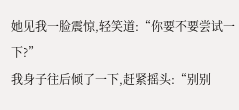她见我一脸震惊,轻笑道:“你要不要尝试一下?”
我身子往后倾了一下,赶紧摇头:“别别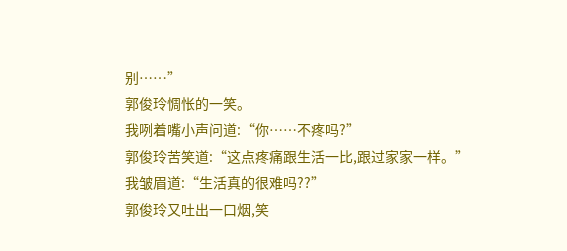别……”
郭俊玲惆怅的一笑。
我咧着嘴小声问道:“你……不疼吗?”
郭俊玲苦笑道:“这点疼痛跟生活一比,跟过家家一样。”
我皱眉道:“生活真的很难吗??”
郭俊玲又吐出一口烟,笑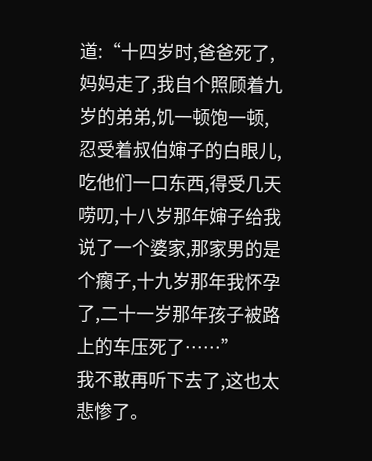道:“十四岁时,爸爸死了,妈妈走了,我自个照顾着九岁的弟弟,饥一顿饱一顿,忍受着叔伯婶子的白眼儿,吃他们一口东西,得受几天唠叨,十八岁那年婶子给我说了一个婆家,那家男的是个瘸子,十九岁那年我怀孕了,二十一岁那年孩子被路上的车压死了……”
我不敢再听下去了,这也太悲惨了。